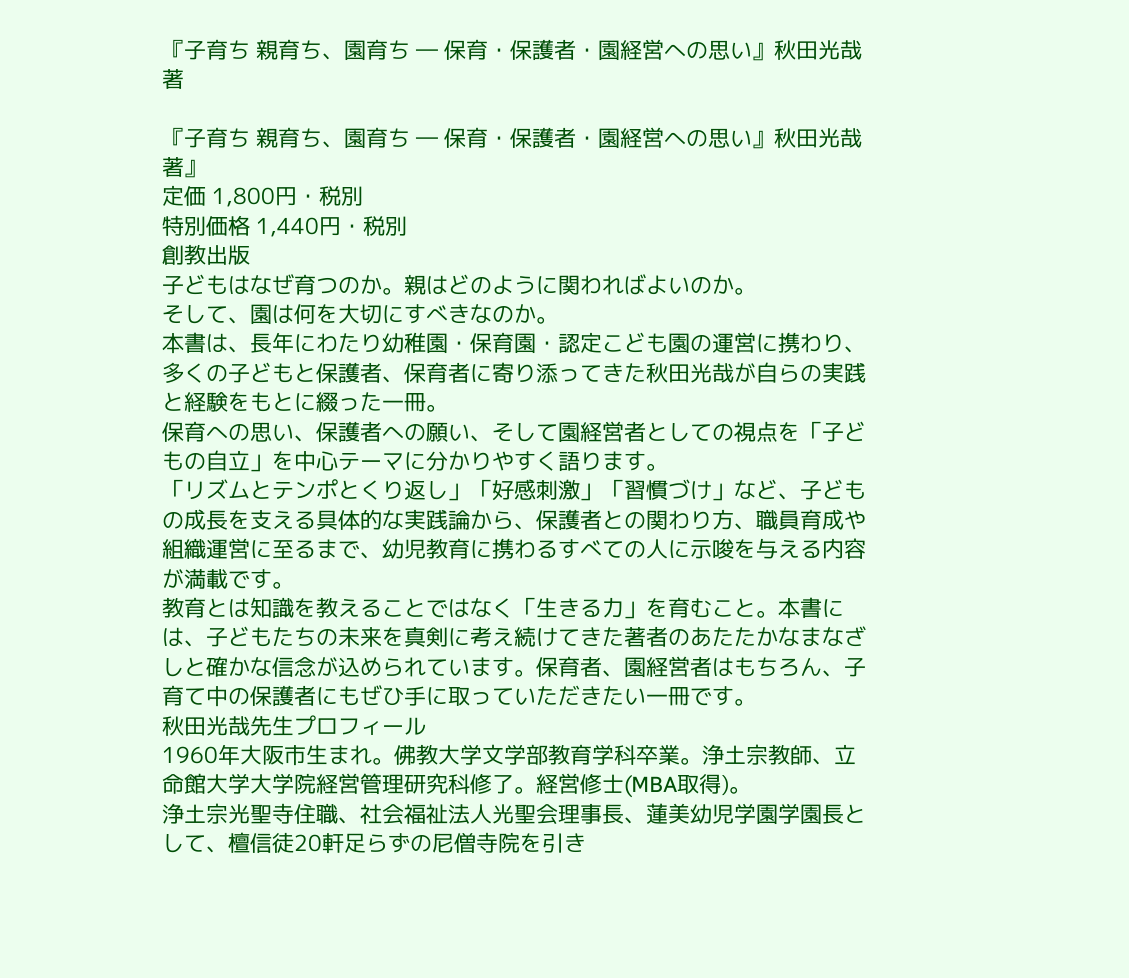『子育ち 親育ち、園育ち ― 保育・保護者・園経営への思い』秋田光哉 著

『子育ち 親育ち、園育ち ― 保育・保護者・園経営への思い』秋田光哉 著』
定価 1,800円・税別
特別価格 1,440円・税別
創教出版
子どもはなぜ育つのか。親はどのように関わればよいのか。
そして、園は何を大切にすべきなのか。
本書は、長年にわたり幼稚園・保育園・認定こども園の運営に携わり、多くの子どもと保護者、保育者に寄り添ってきた秋田光哉が自らの実践と経験をもとに綴った一冊。
保育への思い、保護者への願い、そして園経営者としての視点を「子どもの自立」を中心テーマに分かりやすく語ります。
「リズムとテンポとくり返し」「好感刺激」「習慣づけ」など、子どもの成長を支える具体的な実践論から、保護者との関わり方、職員育成や組織運営に至るまで、幼児教育に携わるすべての人に示唆を与える内容が満載です。
教育とは知識を教えることではなく「生きる力」を育むこと。本書には、子どもたちの未来を真剣に考え続けてきた著者のあたたかなまなざしと確かな信念が込められています。保育者、園経営者はもちろん、子育て中の保護者にもぜひ手に取っていただきたい一冊です。
秋田光哉先生プロフィール
1960年大阪市生まれ。佛教大学文学部教育学科卒業。浄土宗教師、立命館大学大学院経営管理研究科修了。経営修士(MBA取得)。
浄土宗光聖寺住職、社会福祉法人光聖会理事長、蓮美幼児学園学園長として、檀信徒20軒足らずの尼僧寺院を引き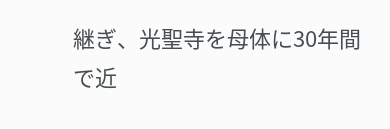継ぎ、光聖寺を母体に30年間で近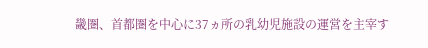畿圏、首都圏を中心に37ヵ所の乳幼児施設の運営を主宰す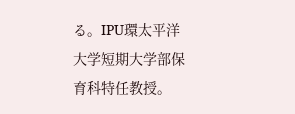る。IPU環太平洋大学短期大学部保育科特任教授。